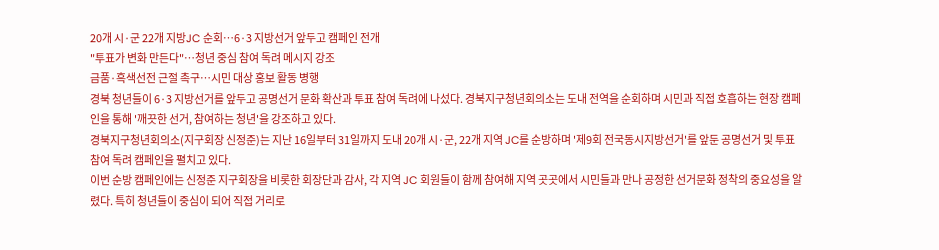20개 시·군 22개 지방JC 순회…6·3 지방선거 앞두고 캠페인 전개
"투표가 변화 만든다"…청년 중심 참여 독려 메시지 강조
금품·흑색선전 근절 촉구…시민 대상 홍보 활동 병행
경북 청년들이 6·3 지방선거를 앞두고 공명선거 문화 확산과 투표 참여 독려에 나섰다. 경북지구청년회의소는 도내 전역을 순회하며 시민과 직접 호흡하는 현장 캠페인을 통해 '깨끗한 선거, 참여하는 청년'을 강조하고 있다.
경북지구청년회의소(지구회장 신정준)는 지난 16일부터 31일까지 도내 20개 시·군, 22개 지역 JC를 순방하며 '제9회 전국동시지방선거'를 앞둔 공명선거 및 투표 참여 독려 캠페인을 펼치고 있다.
이번 순방 캠페인에는 신정준 지구회장을 비롯한 회장단과 감사, 각 지역 JC 회원들이 함께 참여해 지역 곳곳에서 시민들과 만나 공정한 선거문화 정착의 중요성을 알렸다. 특히 청년들이 중심이 되어 직접 거리로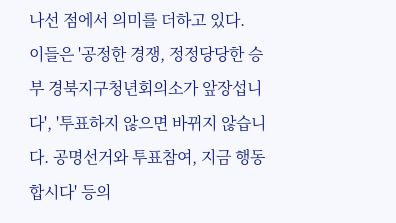나선 점에서 의미를 더하고 있다.
이들은 '공정한 경쟁, 정정당당한 승부 경북지구청년회의소가 앞장섭니다', '투표하지 않으면 바뀌지 않습니다. 공명선거와 투표참여, 지금 행동합시다' 등의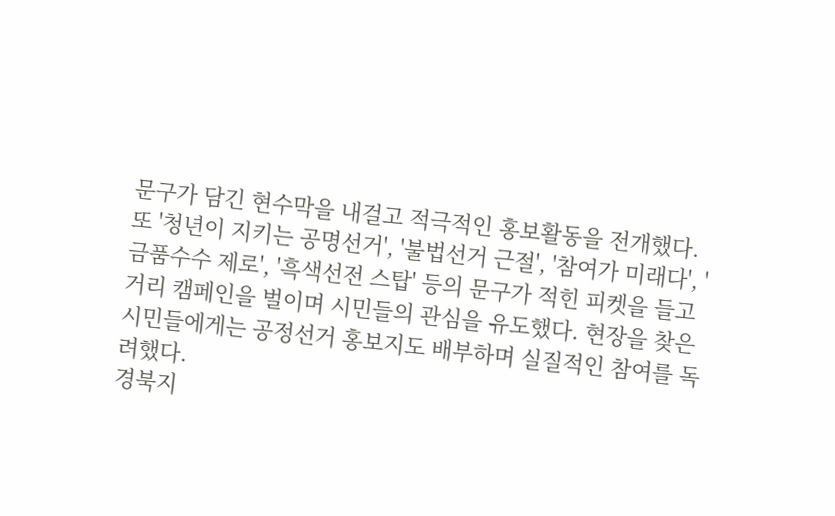문구가 담긴 현수막을 내걸고 적극적인 홍보활동을 전개했다.
또 '청년이 지키는 공명선거', '불법선거 근절', '참여가 미래다', '금품수수 제로', '흑색선전 스탑' 등의 문구가 적힌 피켓을 들고 거리 캠페인을 벌이며 시민들의 관심을 유도했다. 현장을 찾은 시민들에게는 공정선거 홍보지도 배부하며 실질적인 참여를 독려했다.
경북지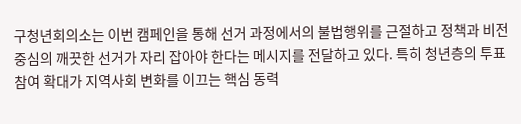구청년회의소는 이번 캠페인을 통해 선거 과정에서의 불법행위를 근절하고 정책과 비전 중심의 깨끗한 선거가 자리 잡아야 한다는 메시지를 전달하고 있다. 특히 청년층의 투표 참여 확대가 지역사회 변화를 이끄는 핵심 동력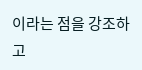이라는 점을 강조하고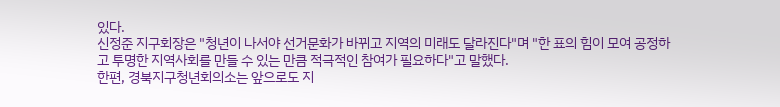있다.
신정준 지구회장은 "청년이 나서야 선거문화가 바뀌고 지역의 미래도 달라진다"며 "한 표의 힘이 모여 공정하고 투명한 지역사회를 만들 수 있는 만큼 적극적인 참여가 필요하다"고 말했다.
한편, 경북지구청년회의소는 앞으로도 지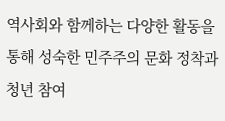역사회와 함께하는 다양한 활동을 통해 성숙한 민주주의 문화 정착과 청년 참여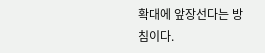확대에 앞장선다는 방침이다.